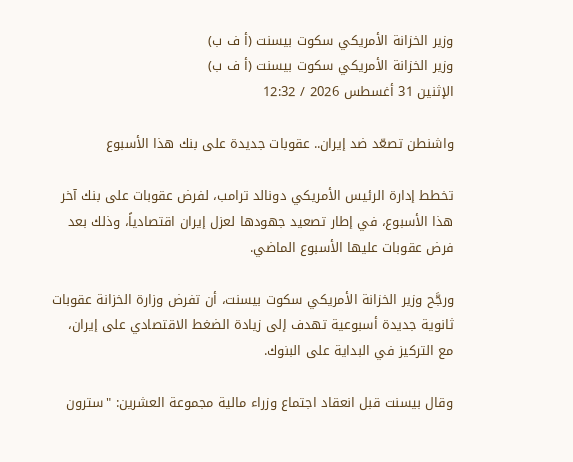وزير الخزانة الأمريكي سكوت بيسنت (أ ف ب)
وزير الخزانة الأمريكي سكوت بيسنت (أ ف ب)
الإثنين 31 أغسطس 2026 / 12:32

واشنطن تصعّد ضد إيران.. عقوبات جديدة على بنك هذا الأسبوع

تخطط إدارة الرئيس الأمريكي دونالد ترامب، لفرض عقوبات على بنك آخر هذا الأسبوع، في إطار تصعيد جهودها لعزل إيران اقتصادياً، وذلك بعد فرض عقوبات عليها الأسبوع الماضي.

ورجَّح وزير الخزانة الأمريكي سكوت بيسنت، أن تفرض وزارة الخزانة عقوبات ثانوية جديدة أسبوعية تهدف إلى زيادة ‌الضغط الاقتصادي على إيران، مع التركيز في البداية على البنوك.

وقال بيسنت قبل انعقاد اجتماع وزراء مالية مجموعة العشرين: "سترون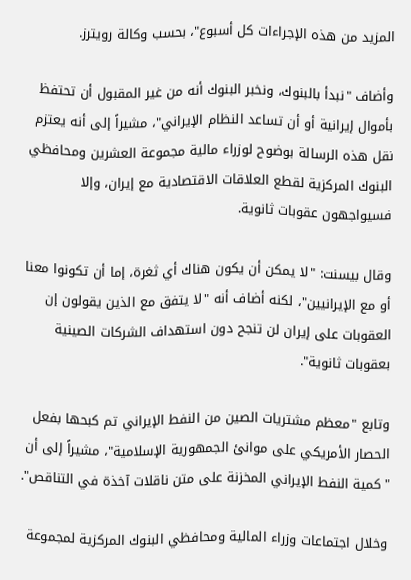المزيد من هذه الإجراءات كل أسبوع"، بحسب وكالة رويترز.

وأضاف "نبدأ بالبنوك، ونخبر البنوك أنه من غير المقبول أن تحتفظ بأموال إيرانية أو أن تساعد النظام الإيراني"، مشيراً إلى أنه يعتزم نقل هذه الرسالة بوضوح لوزراء مالية مجموعة العشرين ومحافظي البنوك ‌المركزية لقطع العلاقات الاقتصادية مع إيران، وإلا فسيواجهون عقوبات ثانوية.

وقال بيسنت: "لا يمكن أن يكون هناك أي ثغرة، إما أن تكونوا معنا أو مع الإيرانيين"، لكنه أضاف أنه "لا يتفق مع الذين يقولون إن العقوبات على إيران لن تنجح دون استهداف الشركات الصينية بعقوبات ثانوية".

وتابع "معظم مشتريات الصين من النفط الإيراني تم كبحها بفعل الحصار الأمريكي على موانئ الجمهورية الإسلامية"، مشيراً إلى أن "كمية النفط الإيراني المخزنة على متن ناقلات آخذة في التناقص".

وخلال اجتماعات وزراء المالية ومحافظي البنوك المركزية لمجموعة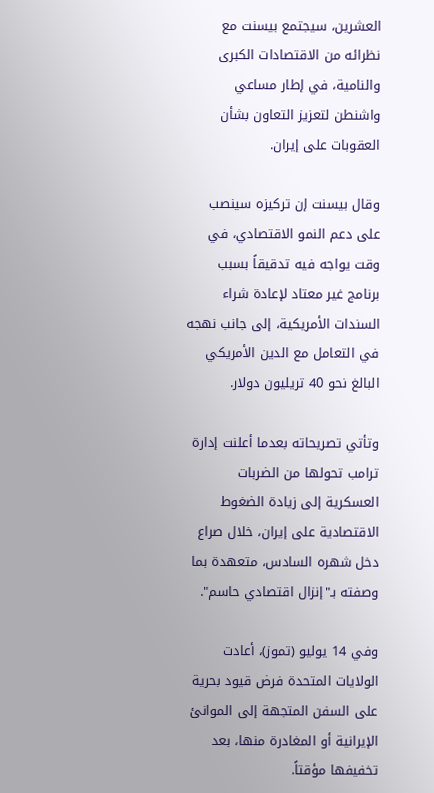العشرين، سيجتمع بيسنت مع نظرائه من الاقتصادات الكبرى والنامية، في إطار مساعي واشنطن لتعزيز التعاون بشأن العقوبات على إيران.

وقال بيسنت إن تركيزه سينصب على دعم النمو الاقتصادي، في وقت يواجه فيه تدقيقاً بسبب برنامج غير معتاد لإعادة شراء السندات الأمريكية، إلى جانب نهجه في التعامل مع الدين الأمريكي البالغ نحو 40 تريليون دولار.

وتأتي تصريحاته بعدما أعلنت إدارة ترامب تحولها من الضربات العسكرية إلى زيادة الضغوط الاقتصادية على إيران، خلال صراع دخل شهره السادس، متعهدة بما وصفته بـ"إنزال اقتصادي حاسم".

وفي 14 يوليو (تموز)، أعادت الولايات المتحدة فرض قيود بحرية على السفن المتجهة إلى الموانئ الإيرانية أو المغادرة منها، بعد تخفيفها مؤقتاً.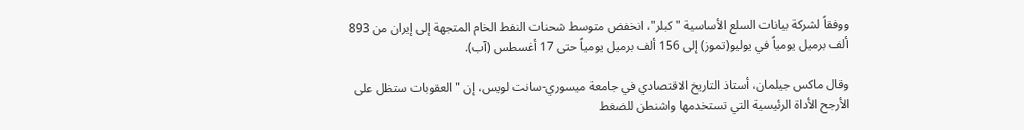ووفقاً لشركة بيانات السلع الأساسية "كبلر"، انخفض متوسط شحنات النفط الخام المتجهة إلى إيران من 893 ألف برميل يومياً في يوليو(تموز) إلى 156 ألف برميل يومياً حتى 17 أغسطس (آب).

وقال ماكس جيلمان، أستاذ التاريخ الاقتصادي في جامعة ميسوري-سانت لويس، إن "العقوبات ستظل على الأرجح الأداة الرئيسية التي تستخدمها واشنطن للضغط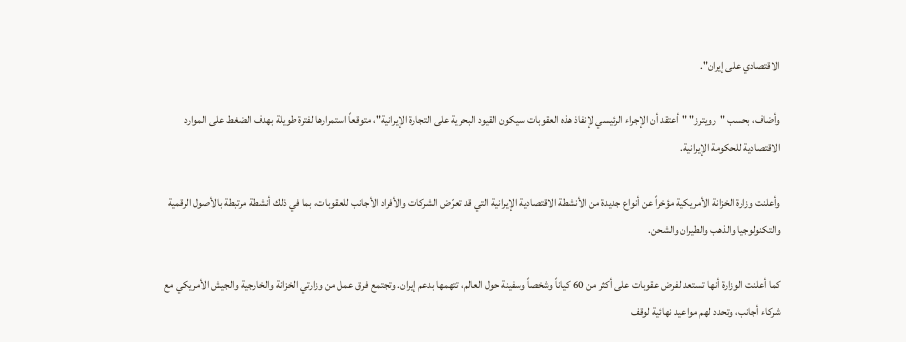الاقتصادي على إيران".

وأضاف، بحسب "رويترز" "أعتقد أن الإجراء الرئيسي لإنفاذ هذه العقوبات سيكون القيود البحرية على التجارة الإيرانية"، متوقعاً استمرارها لفترة طويلة بهدف الضغط على الموارد الاقتصادية للحكومة الإيرانية.

وأعلنت وزارة الخزانة الأمريكية مؤخراً عن أنواع جديدة من الأنشطة الاقتصادية الإيرانية التي قد تعرّض الشركات والأفراد الأجانب للعقوبات، بما في ذلك أنشطة مرتبطة بالأصول الرقمية والتكنولوجيا والذهب والطيران والشحن.

كما أعلنت الوزارة أنها تستعد لفرض عقوبات على أكثر من 60 كياناً وشخصاً وسفينة حول العالم، تتهمها بدعم إيران. وتجتمع فرق عمل من وزارتي الخزانة والخارجية والجيش الأمريكي مع شركاء أجانب، وتحدد لهم مواعيد نهائية لوقف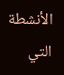الأنشطة التي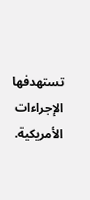تستهدفها الإجراءات الأمريكية.